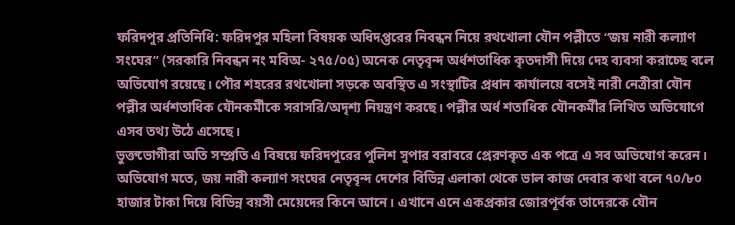ফরিদপুর প্রতিনিধি: ফরিদপুর মহিলা বিষয়ক অধিদপ্তরের নিবন্ধন নিয়ে রথখোলা যৌন পল্লীতে “জয় নারী কল্যাণ সংঘের” (সরকারি নিবন্ধন নং মবিঅ- ২৭৫/০৫) অনেক নেতৃবৃন্দ অর্ধশতাধিক কৃতদাসী দিয়ে দেহ ব্যবসা করাচ্ছে বলে অভিযোগ রয়েছে। পৌর শহরের রথখোলা সড়কে অবস্থিত এ সংস্থাটির প্রধান কার্যালয়ে বসেই নারী নেত্রীরা যৌন পল্লীর অর্ধশতাধিক যৌনকর্মীকে সরাসরি/অদৃশ্য নিয়ন্ত্রণ করছে। পল্লীর অর্ধ শতাধিক যৌনকর্মীর লিখিত অভিযোগে এসব তথ্য উঠে এসেছে।
ভুক্তভোগীরা অতি সম্প্রতি এ বিষয়ে ফরিদপুরের পুলিশ সুপার বরাবরে প্রেরণকৃত এক পত্রে এ সব অভিযোগ করেন।
অভিযোগ মতে, জয় নারী কল্যাণ সংঘের নেতৃবৃন্দ দেশের বিভিন্ন এলাকা থেকে ভাল কাজ দেবার কথা বলে ৭০/৮০ হাজার টাকা দিয়ে বিভিন্ন বয়সী মেয়েদের কিনে আনে। এখানে এনে একপ্রকার জোরপূর্বক তাদেরকে যৌন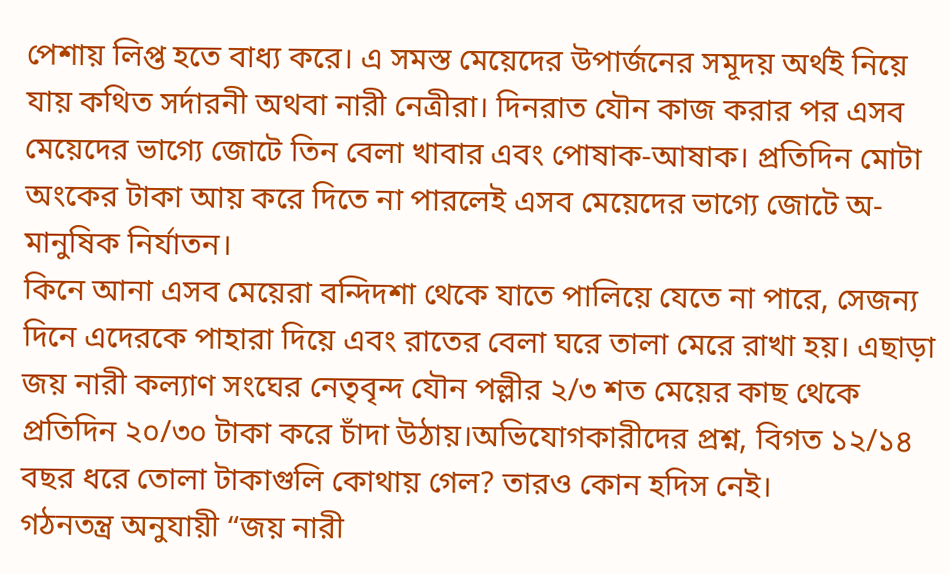পেশায় লিপ্ত হতে বাধ্য করে। এ সমস্ত মেয়েদের উপার্জনের সমূদয় অর্থই নিয়ে যায় কথিত সর্দারনী অথবা নারী নেত্রীরা। দিনরাত যৌন কাজ করার পর এসব মেয়েদের ভাগ্যে জোটে তিন বেলা খাবার এবং পোষাক-আষাক। প্রতিদিন মোটা অংকের টাকা আয় করে দিতে না পারলেই এসব মেয়েদের ভাগ্যে জোটে অ-মানুষিক নির্যাতন।
কিনে আনা এসব মেয়েরা বন্দিদশা থেকে যাতে পালিয়ে যেতে না পারে, সেজন্য দিনে এদেরকে পাহারা দিয়ে এবং রাতের বেলা ঘরে তালা মেরে রাখা হয়। এছাড়া জয় নারী কল্যাণ সংঘের নেতৃবৃন্দ যৌন পল্লীর ২/৩ শত মেয়ের কাছ থেকে প্রতিদিন ২০/৩০ টাকা করে চাঁদা উঠায়।অভিযোগকারীদের প্রশ্ন, বিগত ১২/১৪ বছর ধরে তোলা টাকাগুলি কোথায় গেল? তারও কোন হদিস নেই।
গঠনতন্ত্র অনুযায়ী “জয় নারী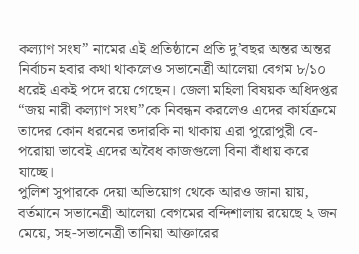কল্যাণ সংঘ” নামের এই প্রতিষ্ঠানে প্রতি দু’বছর অন্তর অন্তর নির্বাচন হবার কথা থাকলেও সভানেত্রী আলেয়া বেগম ৮/১০ ধরেই একই পদে রয়ে গেছেন। জেলা মহিলা বিষয়ক অধিদপ্তর “জয় নারী কল্যাণ সংঘ”কে নিবন্ধন করলেও এদের কার্যক্রমে তাদের কোন ধরনের তদারকি না থাকায় এরা পুরোপুরী বে-পরোয়া ভাবেই এদের অবৈধ কাজগুলো বিনা বাঁধায় করে যাচ্ছে।
পুলিশ সুপারকে দেয়া অভিয়োগ থেকে আরও জানা য়ায়, বর্তমানে সভানেত্রী আলেয়া বেগমের বন্দিশালায় রয়েছে ২ জন মেয়ে, সহ-সভানেত্রী তানিয়া আক্তারের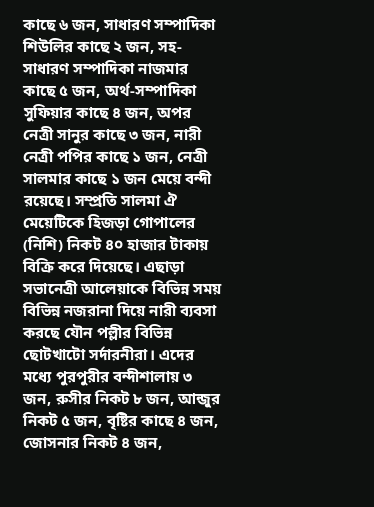কাছে ৬ জন, সাধারণ সম্পাদিকা শিউলির কাছে ২ জন, সহ-সাধারণ সম্পাদিকা নাজমার কাছে ৫ জন, অর্থ-সম্পাদিকা সুফিয়ার কাছে ৪ জন, অপর নেত্রী সানুর কাছে ৩ জন, নারী নেত্রী পপির কাছে ১ জন, নেত্রী সালমার কাছে ১ জন মেয়ে বন্দী রয়েছে। সম্প্রতি সালমা ঐ মেয়েটিকে হিজড়া গোপালের (নিশি) নিকট ৪০ হাজার টাকায় বিক্রি করে দিয়েছে। এছাড়া সভানেত্রী আলেয়াকে বিভিন্ন সময় বিভিন্ন নজরানা দিয়ে নারী ব্যবসা করছে যৌন পল্লীর বিভিন্ন ছোটখাটো সর্দারনীরা। এদের মধ্যে পুরপুরীর বন্দীশালায় ৩ জন, রুসীর নিকট ৮ জন, আন্জুর নিকট ৫ জন, বৃষ্টির কাছে ৪ জন, জোসনার নিকট ৪ জন,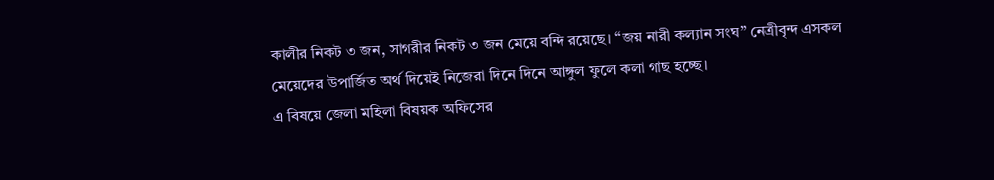কালীর নিকট ৩ জন, সাগরীর নিকট ৩ জন মেয়ে বন্দি রয়েছে। “জয় নারী কল্যান সংঘ” নেত্রীবৃন্দ এসকল মেয়েদের উপার্জিত অর্থ দিয়েই নিজেরা দিনে দিনে আঙ্গুল ফুলে কলা গাছ হচ্ছে।
এ বিষয়ে জেলা মহিলা বিষয়ক অফিসের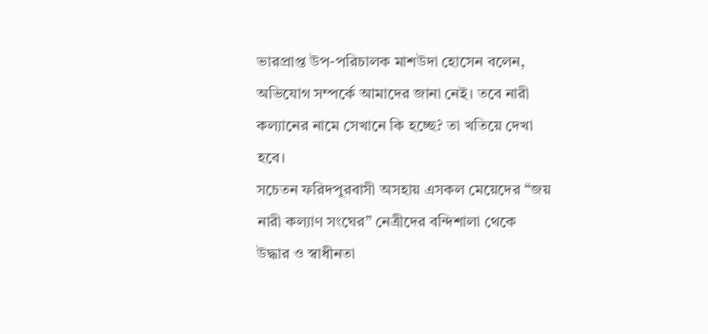ভারপ্রাপ্ত উপ-পরিচালক মাশউদা হোসেন বলেন, অভিযোগ সম্পর্কে আমাদের জানা নেই। তবে নারী কল্যানের নামে সেখানে কি হচ্ছে? তা খতিয়ে দেখা হবে।
সচেতন ফরিদপুরবাসী অসহায় এসকল মেয়েদের “জয় নারী কল্যাণ সংঘের” নেত্রীদের বন্দিশালা থেকে উদ্ধার ও স্বাধীনতা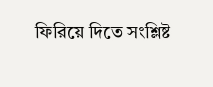ফিরিয়ে দিতে সংশ্লিষ্ট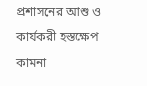প্রশাসনের আশু ও কার্যকরী হস্তক্ষেপ কামনা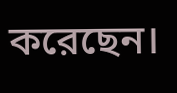করেছেন।